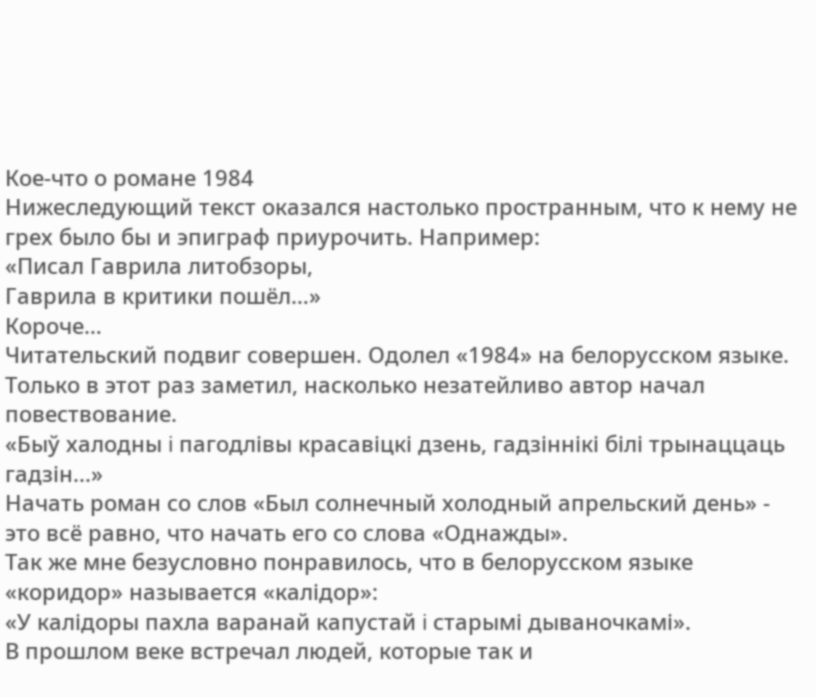Кое-что о романе 1984
Нижеследующий текст оказался настолько пространным, что к нему не грех было бы и эпиграф приурочить. Например:
«Писал Гаврила литобзоры,
Гаврила в критики пошёл…»
Короче…
Читательский подвиг совершен. Одолел «1984» на белорусском языке.
Только в этот раз заметил, насколько незатейливо автор начал повествование.
«Быў халодны i пагодлiвы красавiцкi дзень, гадзiннiкi бiлi трынаццаць гадзiн...»
Начать роман со слов «Был солнечный холодный апрельский день» - это всё равно, что начать его со слова «Однажды».
Так же мне безусловно понравилось, что в белорусском языке «коридор» называется «калiдор»:
«У калiдоры пахла варанай капустай i старымi дываночкамi».
В прошлом веке встречал людей, которые так и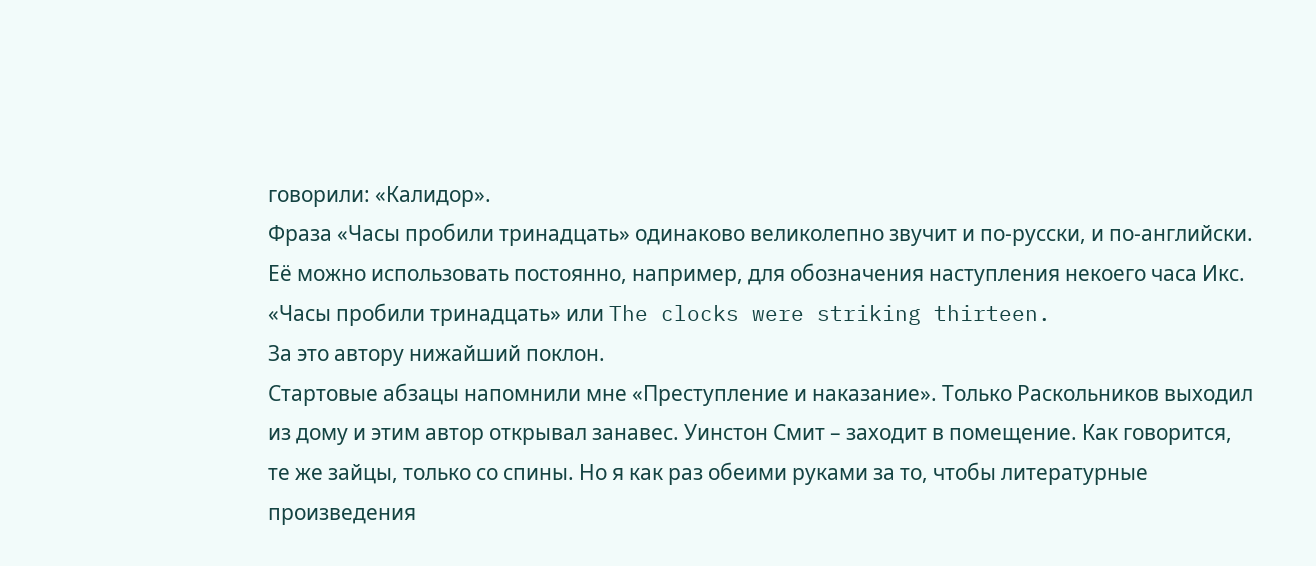говорили: «Калидор».
Фраза «Часы пробили тринадцать» одинаково великолепно звучит и по-русски, и по-английски. Её можно использовать постоянно, например, для обозначения наступления некоего часа Икс.
«Часы пробили тринадцать» или The clocks were striking thirteen.
За это автору нижайший поклон.
Стартовые абзацы напомнили мне «Преступление и наказание». Только Раскольников выходил из дому и этим автор открывал занавес. Уинстон Смит – заходит в помещение. Как говорится, те же зайцы, только со спины. Но я как раз обеими руками за то, чтобы литературные произведения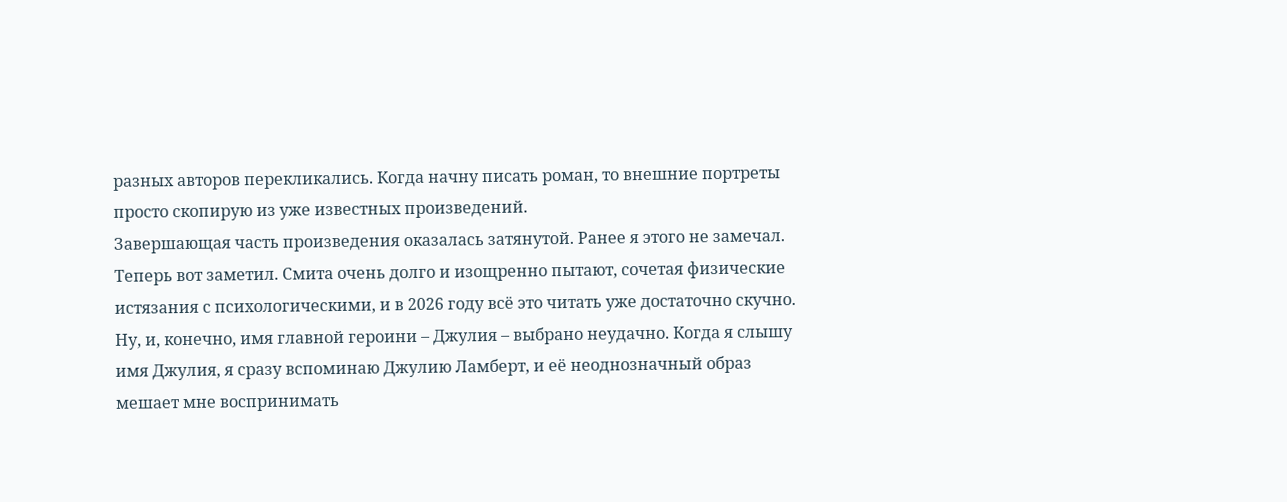разных авторов перекликались. Когда начну писать роман, то внешние портреты просто скопирую из уже известных произведений.
Завершающая часть произведения оказалась затянутой. Ранее я этого не замечал. Теперь вот заметил. Смита очень долго и изощренно пытают, сочетая физические истязания с психологическими, и в 2026 году всё это читать уже достаточно скучно.
Ну, и, конечно, имя главной героини – Джулия – выбрано неудачно. Когда я слышу имя Джулия, я сразу вспоминаю Джулию Ламберт, и её неоднозначный образ мешает мне воспринимать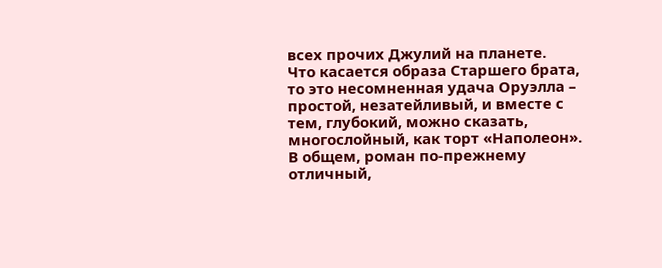всех прочих Джулий на планете.
Что касается образа Старшего брата, то это несомненная удача Оруэлла – простой, незатейливый, и вместе с тем, глубокий, можно сказать, многослойный, как торт «Наполеон».
В общем, роман по-прежнему отличный,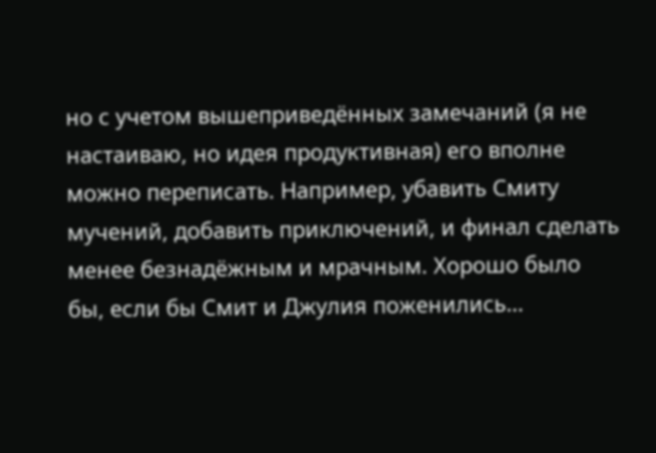но с учетом вышеприведённых замечаний (я не настаиваю, но идея продуктивная) его вполне можно переписать. Например, убавить Смиту мучений, добавить приключений, и финал сделать менее безнадёжным и мрачным. Хорошо было бы, если бы Смит и Джулия поженились…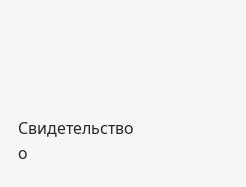Свидетельство о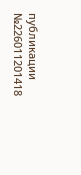публикации №226011201418